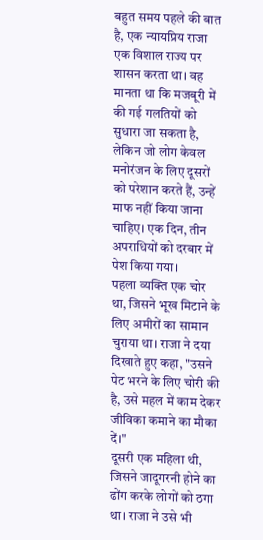बहुत समय पहले की बात है, एक न्यायप्रिय राजा एक विशाल राज्य पर शासन करता था। वह मानता था कि मजबूरी में की गई गलतियों को सुधारा जा सकता है, लेकिन जो लोग केवल मनोरंजन के लिए दूसरों को परेशान करते हैं, उन्हें माफ नहीं किया जाना चाहिए। एक दिन, तीन अपराधियों को दरबार में पेश किया गया।
पहला व्यक्ति एक चोर था, जिसने भूख मिटाने के लिए अमीरों का सामान चुराया था। राजा ने दया दिखाते हुए कहा, "उसने पेट भरने के लिए चोरी की है, उसे महल में काम देकर जीविका कमाने का मौका दें।"
दूसरी एक महिला थी, जिसने जादूगरनी होने का ढोंग करके लोगों को ठगा था। राजा ने उसे भी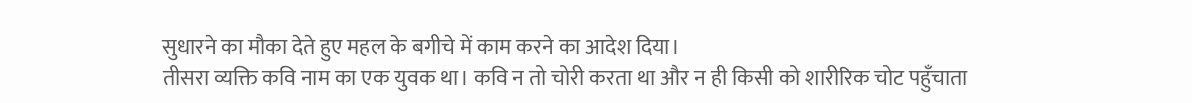सुधारने का मौका देते हुए महल के बगीचे में काम करने का आदेश दिया।
तीसरा व्यक्ति कवि नाम का एक युवक था। कवि न तो चोरी करता था और न ही किसी को शारीरिक चोट पहुँचाता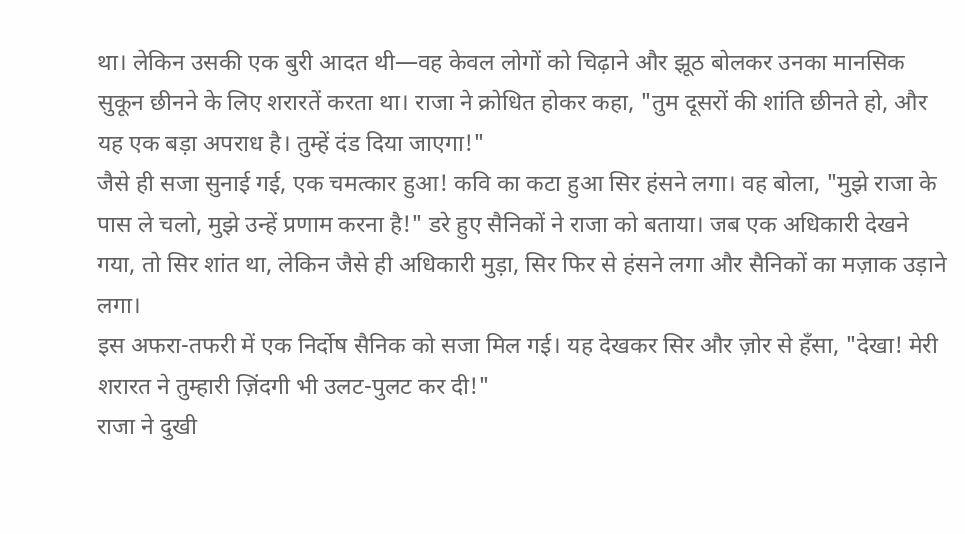था। लेकिन उसकी एक बुरी आदत थी—वह केवल लोगों को चिढ़ाने और झूठ बोलकर उनका मानसिक सुकून छीनने के लिए शरारतें करता था। राजा ने क्रोधित होकर कहा, "तुम दूसरों की शांति छीनते हो, और यह एक बड़ा अपराध है। तुम्हें दंड दिया जाएगा!"
जैसे ही सजा सुनाई गई, एक चमत्कार हुआ! कवि का कटा हुआ सिर हंसने लगा। वह बोला, "मुझे राजा के पास ले चलो, मुझे उन्हें प्रणाम करना है!" डरे हुए सैनिकों ने राजा को बताया। जब एक अधिकारी देखने गया, तो सिर शांत था, लेकिन जैसे ही अधिकारी मुड़ा, सिर फिर से हंसने लगा और सैनिकों का मज़ाक उड़ाने लगा।
इस अफरा-तफरी में एक निर्दोष सैनिक को सजा मिल गई। यह देखकर सिर और ज़ोर से हँसा, "देखा! मेरी शरारत ने तुम्हारी ज़िंदगी भी उलट-पुलट कर दी!"
राजा ने दुखी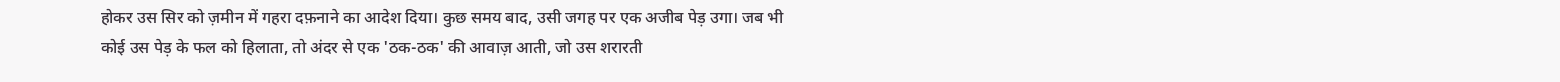होकर उस सिर को ज़मीन में गहरा दफ़नाने का आदेश दिया। कुछ समय बाद, उसी जगह पर एक अजीब पेड़ उगा। जब भी कोई उस पेड़ के फल को हिलाता, तो अंदर से एक 'ठक-ठक' की आवाज़ आती, जो उस शरारती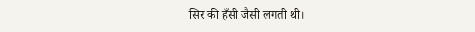सिर की हँसी जैसी लगती थी।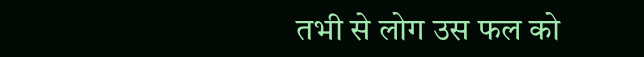तभी से लोग उस फल को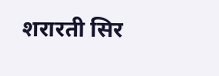शरारती सिर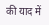की याद में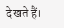देखते हैं।